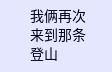我俩再次来到那条登山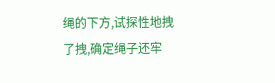绳的下方,试探性地拽了拽,确定绳子还牢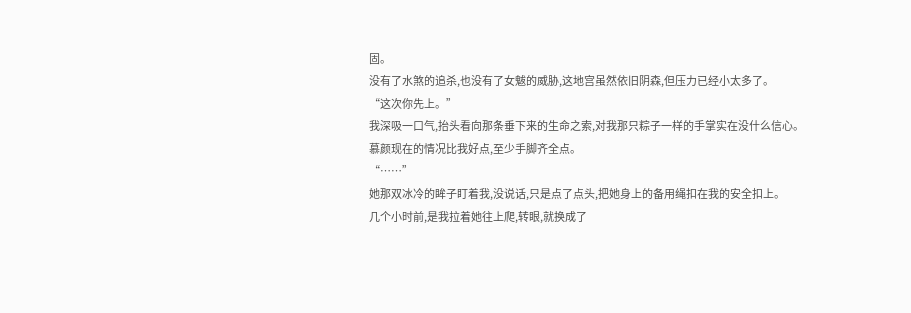固。
没有了水煞的追杀,也没有了女魃的威胁,这地宫虽然依旧阴森,但压力已经小太多了。
“这次你先上。”
我深吸一口气,抬头看向那条垂下来的生命之索,对我那只粽子一样的手掌实在没什么信心。
慕颜现在的情况比我好点,至少手脚齐全点。
“……”
她那双冰冷的眸子盯着我,没说话,只是点了点头,把她身上的备用绳扣在我的安全扣上。
几个小时前,是我拉着她往上爬,转眼,就换成了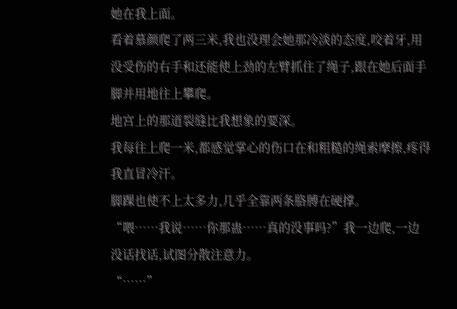她在我上面。
看着慕颜爬了两三米,我也没理会她那冷淡的态度,咬着牙,用没受伤的右手和还能使上劲的左臂抓住了绳子,跟在她后面手脚并用地往上攀爬。
地宫上的那道裂缝比我想象的要深。
我每往上爬一米,都感觉掌心的伤口在和粗糙的绳索摩擦,疼得我直冒冷汗。
脚踝也使不上太多力,几乎全靠两条胳膊在硬撑。
“喂……我说……你那蛊……真的没事吗?”我一边爬,一边没话找话,试图分散注意力。
“……”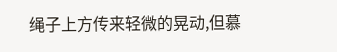绳子上方传来轻微的晃动,但慕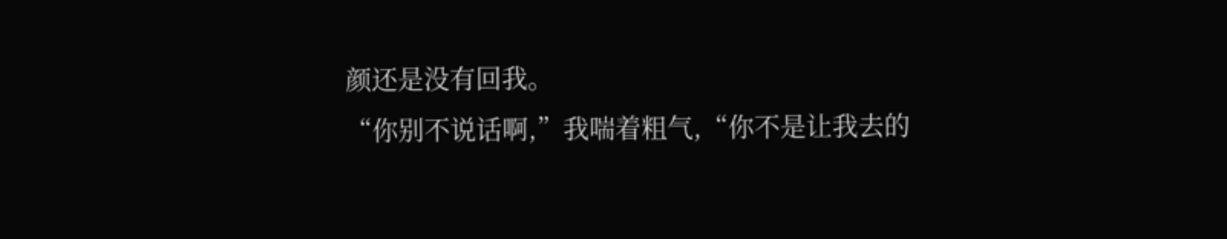颜还是没有回我。
“你别不说话啊,”我喘着粗气,“你不是让我去的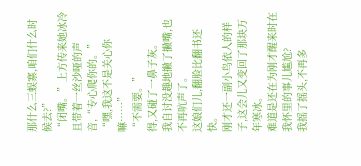那什么三蜈寨,咱们什么时候去?”
“闭嘴。”上方传来她冰冷且带着一丝沙哑的声音,“专心爬你的。”
“嘿,我这不是关心你嘛……”
“不需要。”
得,又碰了一鼻子灰。
我自讨没趣地撇了撇嘴,也不再吭声了。
这娘们儿,翻脸比翻书还快。
刚才还一副小鸟依人的样子,这会儿又变回了那块万年寒冰。
难道是还在为刚才醒来时在我怀里的事儿尴尬?
我摇了摇头,不再多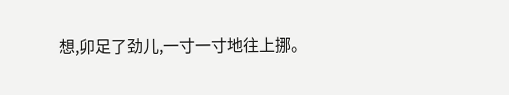想,卯足了劲儿,一寸一寸地往上挪。